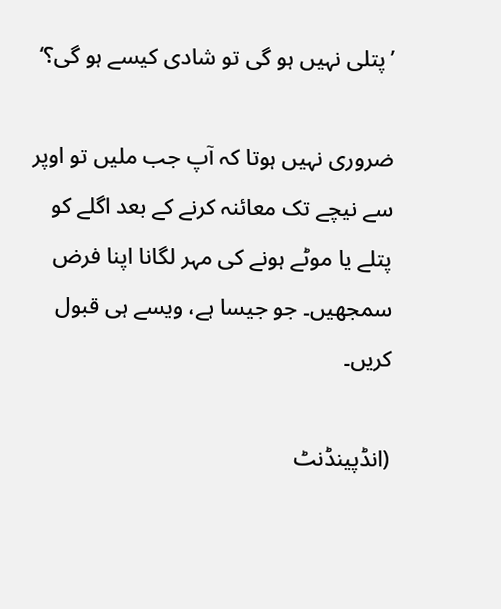’پتلی نہیں ہو گی تو شادی کیسے ہو گی؟‘

ضروری نہیں ہوتا کہ آپ جب ملیں تو اوپر سے نیچے تک معائنہ کرنے کے بعد اگلے کو پتلے یا موٹے ہونے کی مہر لگانا اپنا فرض سمجھیں۔ جو جیسا ہے، ویسے ہی قبول کریں۔

(انڈپینڈنٹ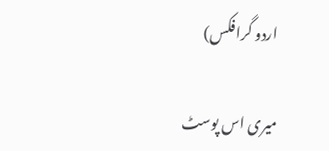اردو گرافکس)

میری اس پوسٹ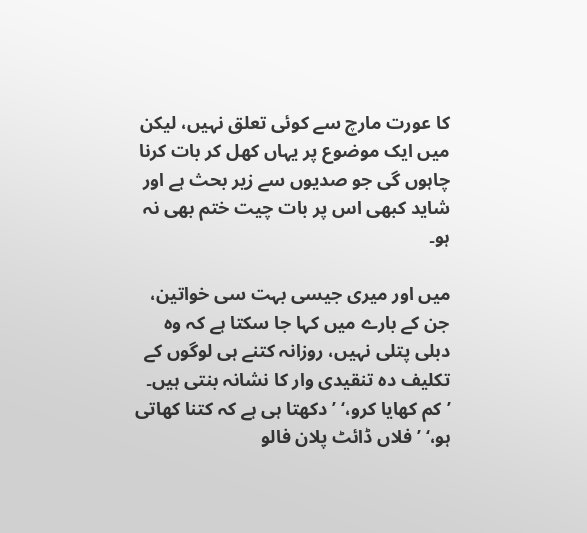کا عورت مارچ سے کوئی تعلق نہیں، لیکن میں ایک موضوع پر یہاں کھل کر بات کرنا چاہوں گی جو صدیوں سے زیر بحث ہے اور شاید کبھی اس پر بات چیت ختم بھی نہ ہو۔

میں اور میری جیسی بہت سی خواتین، جن کے بارے میں کہا جا سکتا ہے کہ وہ دبلی پتلی نہیں، روزانہ کتنے ہی لوگوں کے تکلیف دہ تنقیدی وار کا نشانہ بنتی ہیں۔ ’کم کھایا کرو،‘ ’دکھتا ہی ہے کہ کتنا کھاتی ہو،‘ ’فلاں ڈائٹ پلان فالو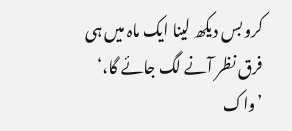کرو بس دیکھ لینا ایک ماہ میں ہی فرق نظر آنے لگ جائے گا،‘ ’واک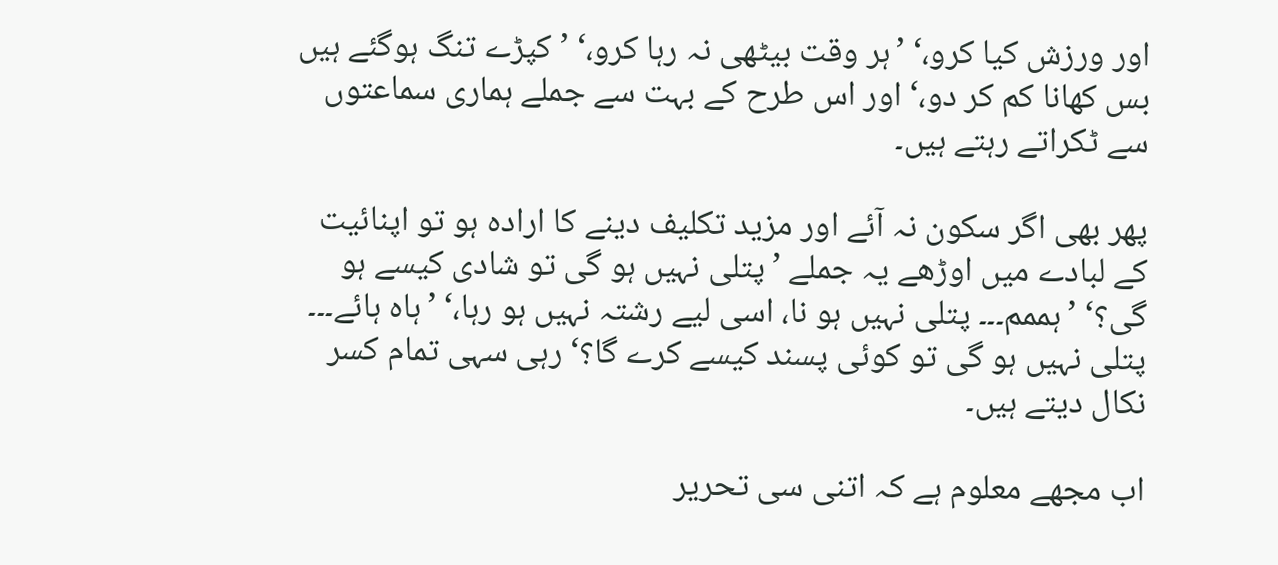اور ورزش کیا کرو،‘ ’ہر وقت بیٹھی نہ رہا کرو،‘ ’کپڑے تنگ ہوگئے ہیں بس کھانا کم کر دو،‘ اور اس طرح کے بہت سے جملے ہماری سماعتوں سے ٹکراتے رہتے ہیں۔

پھر بھی اگر سکون نہ آئے اور مزید تکلیف دینے کا ارادہ ہو تو اپنائیت کے لبادے میں اوڑھے یہ جملے ’پتلی نہیں ہو گی تو شادی کیسے ہو گی؟‘ ’ہممم۔۔۔ پتلی نہیں ہو نا، اسی لیے رشتہ نہیں ہو رہا،‘ ’ہاہ ہائے۔۔۔ پتلی نہیں ہو گی تو کوئی پسند کیسے کرے گا؟‘ رہی سہی تمام کسر نکال دیتے ہیں۔

اب مجھے معلوم ہے کہ اتنی سی تحریر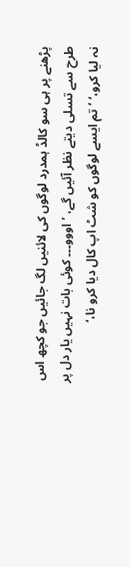پڑھنے پر ہی سو کالڈ ہمدرد لوگوں کی لائنیں لگ جائیں جو کچھ اس طرح سے تسلی دیتے نظر آئیں گے، ’اووو۔۔۔ کوئی بات نہیں یار دل پر نہ لیا کرو،‘ ’تم ایسے لوگوں کو شٹ اپ کال دیا کرو نا،‘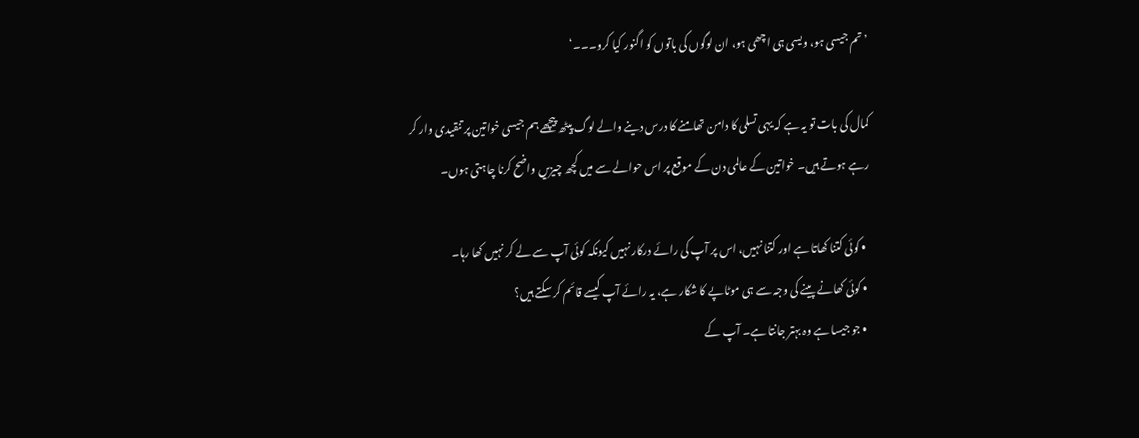’تم جیسی ہو، ویسی ہی اچھی ہو، ان لوگوں کی باتوں کو اگنور کیا کرو۔۔۔‘

کمال کی بات تو یہ ہے کہ یہی تسلی کا دامن تھامنے کا درس دینے والے لوگ پیٹھ پیچھے ہم جیسی خواتین پر تنقیدی وار کر رہے ہوتے ہیں۔ خواتین کے عالمی دن کے موقع پر اس حوالے سے میں کچھ چیزیں واضح کرنا چاہتی ہوں۔

  • کوئی کتنا کھاتا ہے اور کتنا نہیں، اس پر آپ کی رائے درکار نہیں کیونکہ کوئی آپ سے لے کر نہیں کھا رہا۔
  • کوئی کھانے پینے کی وجہ سے ہی موٹاپے کا شکار ہے، یہ رائے آپ کیسے قائم کر سکتے ہیں؟
  • جو جیسا ہے وہ بہتر جانتا ہے۔ آپ کے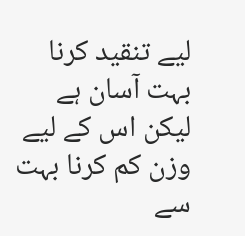لیے تنقید کرنا بہت آسان ہے لیکن اس کے لیے وزن کم کرنا بہت سے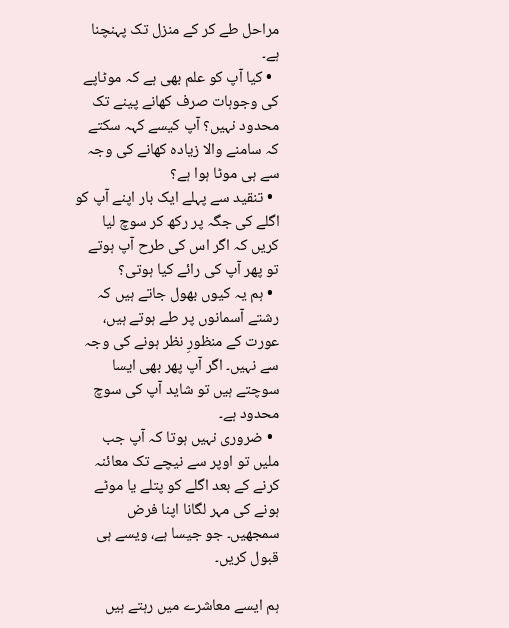مراحل طے کر کے منزل تک پہنچنا ہے۔
  • کیا آپ کو علم بھی ہے کہ موٹاپے کی وجوہات صرف کھانے پینے تک محدود نہیں؟ آپ کیسے کہہ سکتے کہ سامنے والا زیادہ کھانے کی وجہ سے ہی موٹا ہوا ہے؟
  • تنقید سے پہلے ایک بار اپنے آپ کو اگلے کی جگہ پر رکھ کر سوچ لیا کریں کہ اگر اس کی طرح آپ ہوتے تو پھر آپ کی رائے کیا ہوتی؟
  • ہم یہ کیوں بھول جاتے ہیں کہ رشتے آسمانوں پر طے ہوتے ہیں، عورت کے منظورِ نظر ہونے کی وجہ سے نہیں۔ اگر آپ پھر بھی ایسا سوچتے ہیں تو شاید آپ کی سوچ محدود ہے۔
  • ضروری نہیں ہوتا کہ آپ جب ملیں تو اوپر سے نیچے تک معائنہ کرنے کے بعد اگلے کو پتلے یا موٹے ہونے کی مہر لگانا اپنا فرض سمجھیں۔ جو جیسا ہے، ویسے ہی قبول کریں۔

ہم ایسے معاشرے میں رہتے ہیں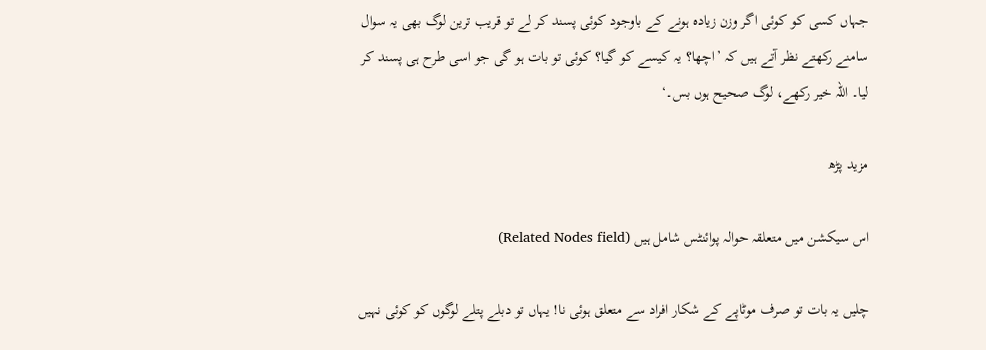جہاں کسی کو کوئی اگر وزن زیادہ ہونے کے باوجود کوئی پسند کر لے تو قریب ترین لوگ بھی یہ سوال سامنے رکھتے نظر آتے ہیں کہ ’اچھا؟ یہ کیسے کو گیا؟ کوئی تو بات ہو گی جو اسی طرح ہی پسند کر لیا۔ اللہ خیر رکھے، لوگ صحیح ہوں بس۔‘

مزید پڑھ

اس سیکشن میں متعلقہ حوالہ پوائنٹس شامل ہیں (Related Nodes field)

چلیں یہ بات تو صرف موٹاپے کے شکار افراد سے متعلق ہوئی نا! یہاں تو دبلے پتلے لوگوں کو کوئی نہیں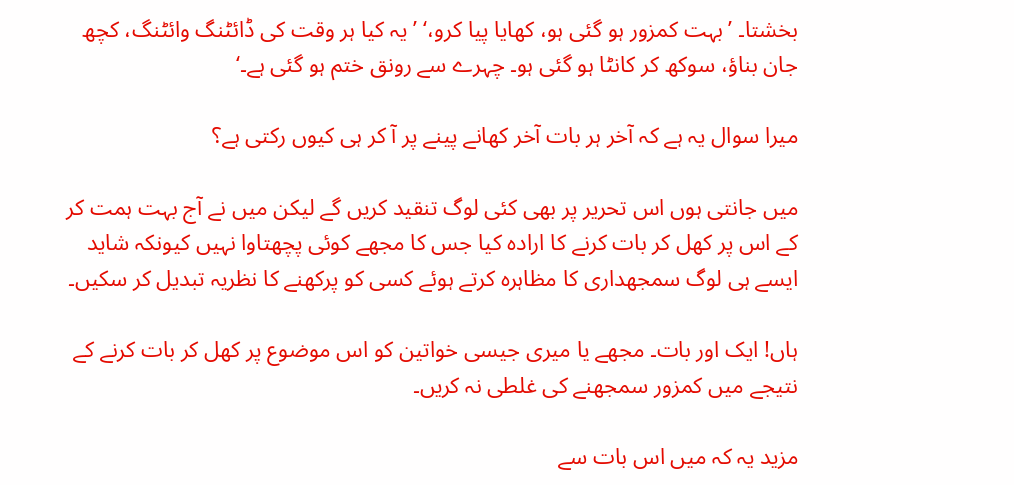بخشتا۔ ’بہت کمزور ہو گئی ہو، کھایا پیا کرو،‘ ’یہ کیا ہر وقت کی ڈائٹنگ وائٹنگ، کچھ جان بناؤ، سوکھ کر کانٹا ہو گئی ہو۔ چہرے سے رونق ختم ہو گئی ہے۔‘

میرا سوال یہ ہے کہ آخر ہر بات آخر کھانے پینے پر آ کر ہی کیوں رکتی ہے؟

میں جانتی ہوں اس تحریر پر بھی کئی لوگ تنقید کریں گے لیکن میں نے آج بہت ہمت کر کے اس پر کھل کر بات کرنے کا ارادہ کیا جس کا مجھے کوئی پچھتاوا نہیں کیونکہ شاید ایسے ہی لوگ سمجھداری کا مظاہرہ کرتے ہوئے کسی کو پرکھنے کا نظریہ تبدیل کر سکیں۔

ہاں! ایک اور بات۔ مجھے یا میری جیسی خواتین کو اس موضوع پر کھل کر بات کرنے کے نتیجے میں کمزور سمجھنے کی غلطی نہ کریں۔

مزید یہ کہ میں اس بات سے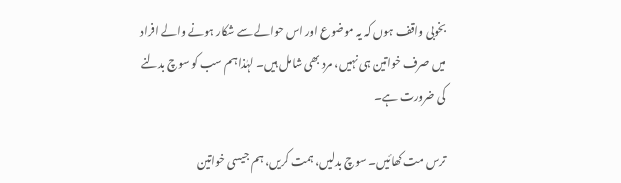بخوبی واقف ہوں کہ یہ موضوع اور اس حوالے سے شکار ہونے والے افراد میں صرف خواتین ہی نہیں، مرد بھی شامل ہیں۔ لہٰذا ہم سب کو سوچ بدلنے کی ضرورت ہے۔

ترس مت کھائیں۔ سوچ بدلیں، ہمت کریں، ہم جیسی خواتین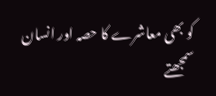کو بھی معاشرے کا حصہ اور انسان سمجھتے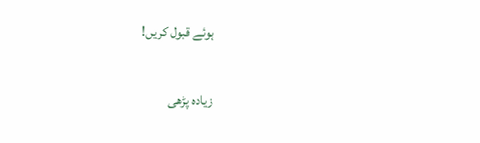ہوئے قبول کریں!

زیادہ پڑھی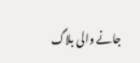جانے والی بلاگ